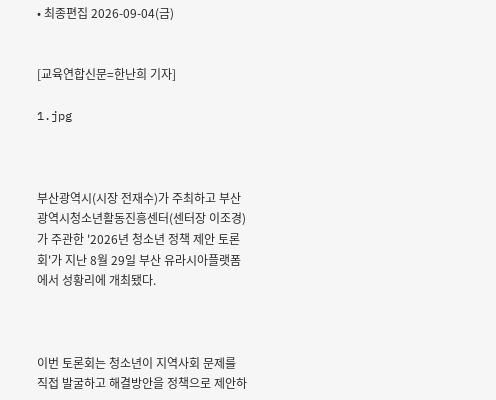• 최종편집 2026-09-04(금)


[교육연합신문=한난희 기자]

1.jpg



부산광역시(시장 전재수)가 주최하고 부산광역시청소년활동진흥센터(센터장 이조경)가 주관한 '2026년 청소년 정책 제안 토론회'가 지난 8월 29일 부산 유라시아플랫폼에서 성황리에 개최됐다.



이번 토론회는 청소년이 지역사회 문제를 직접 발굴하고 해결방안을 정책으로 제안하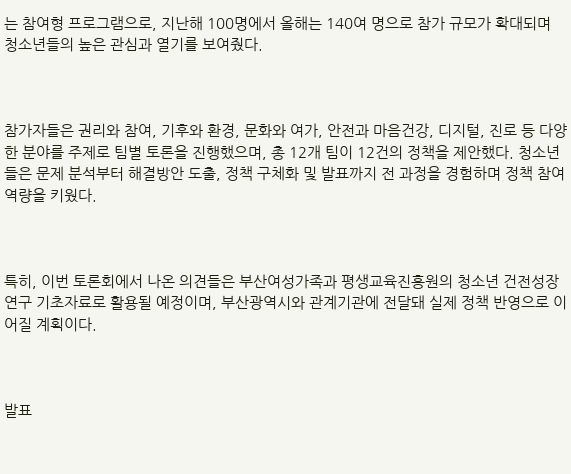는 참여형 프로그램으로, 지난해 100명에서 올해는 140여 명으로 참가 규모가 확대되며 청소년들의 높은 관심과 열기를 보여줬다.



참가자들은 권리와 참여, 기후와 환경, 문화와 여가, 안전과 마음건강, 디지털, 진로 등 다양한 분야를 주제로 팀별 토론을 진행했으며, 총 12개 팀이 12건의 정책을 제안했다. 청소년들은 문제 분석부터 해결방안 도출, 정책 구체화 및 발표까지 전 과정을 경험하며 정책 참여 역량을 키웠다.



특히, 이번 토론회에서 나온 의견들은 부산여성가족과 평생교육진흥원의 청소년 건전성장 연구 기초자료로 활용될 예정이며, 부산광역시와 관계기관에 전달돼 실제 정책 반영으로 이어질 계획이다.



발표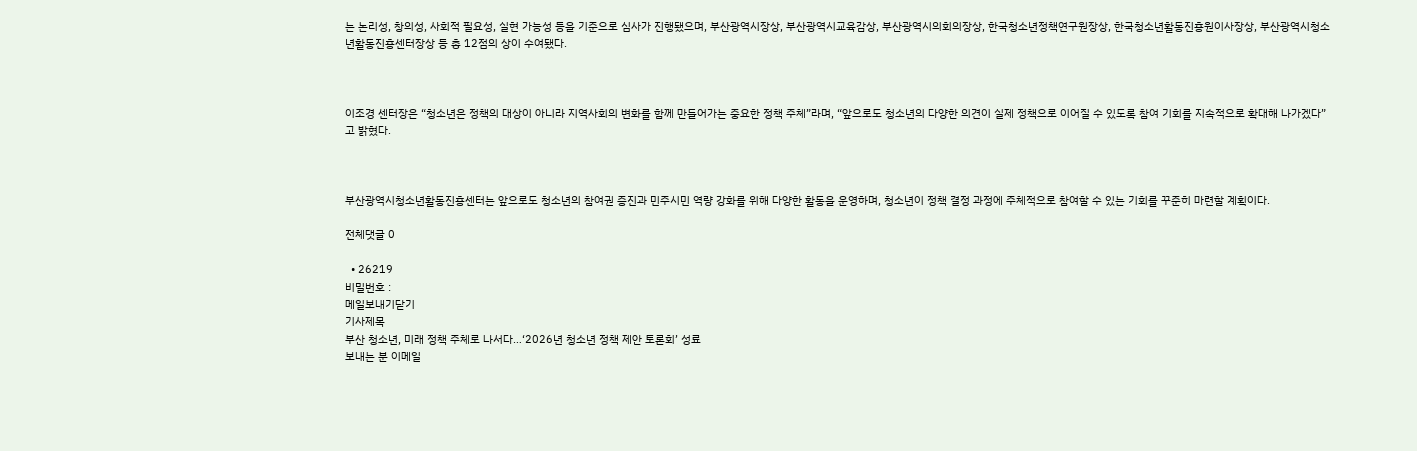는 논리성, 창의성, 사회적 필요성, 실현 가능성 등을 기준으로 심사가 진행됐으며, 부산광역시장상, 부산광역시교육감상, 부산광역시의회의장상, 한국청소년정책연구원장상, 한국청소년활동진흥원이사장상, 부산광역시청소년활동진흥센터장상 등 총 12점의 상이 수여됐다.



이조경 센터장은 “청소년은 정책의 대상이 아니라 지역사회의 변화를 함께 만들어가는 중요한 정책 주체”라며, “앞으로도 청소년의 다양한 의견이 실제 정책으로 이어질 수 있도록 참여 기회를 지속적으로 확대해 나가겠다”고 밝혔다.



부산광역시청소년활동진흥센터는 앞으로도 청소년의 참여권 증진과 민주시민 역량 강화를 위해 다양한 활동을 운영하며, 청소년이 정책 결정 과정에 주체적으로 참여할 수 있는 기회를 꾸준히 마련할 계획이다.

전체댓글 0

  • 26219
비밀번호 :
메일보내기닫기
기사제목
부산 청소년, 미래 정책 주체로 나서다…‘2026년 청소년 정책 제안 토론회’ 성료
보내는 분 이메일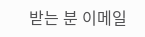받는 분 이메일